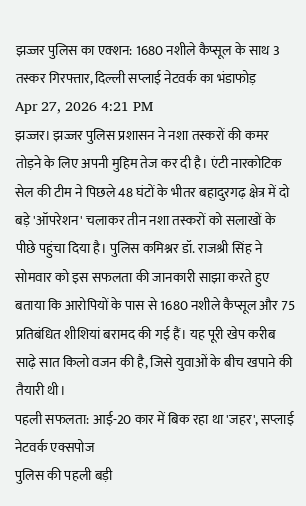झज्जर पुलिस का एक्शन: 1680 नशीले कैप्सूल के साथ 3 तस्कर गिरफ्तार, दिल्ली सप्लाई नेटवर्क का भंडाफोड़
Apr 27, 2026 4:21 PM
झज्जर। झज्जर पुलिस प्रशासन ने नशा तस्करों की कमर तोड़ने के लिए अपनी मुहिम तेज कर दी है। एंटी नारकोटिक सेल की टीम ने पिछले 48 घंटों के भीतर बहादुरगढ़ क्षेत्र में दो बड़े 'ऑपरेशन' चलाकर तीन नशा तस्करों को सलाखों के पीछे पहुंचा दिया है। पुलिस कमिश्नर डॉ. राजश्री सिंह ने सोमवार को इस सफलता की जानकारी साझा करते हुए बताया कि आरोपियों के पास से 1680 नशीले कैप्सूल और 75 प्रतिबंधित शीशियां बरामद की गई हैं। यह पूरी खेप करीब साढ़े सात किलो वजन की है, जिसे युवाओं के बीच खपाने की तैयारी थी।
पहली सफलता: आई-20 कार में बिक रहा था 'जहर', सप्लाई नेटवर्क एक्सपोज
पुलिस की पहली बड़ी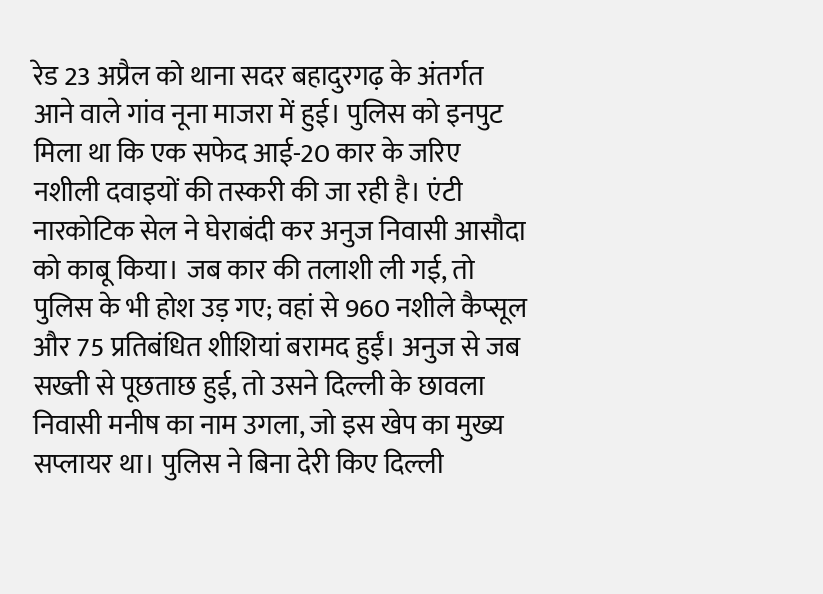रेड 23 अप्रैल को थाना सदर बहादुरगढ़ के अंतर्गत आने वाले गांव नूना माजरा में हुई। पुलिस को इनपुट मिला था कि एक सफेद आई-20 कार के जरिए नशीली दवाइयों की तस्करी की जा रही है। एंटी नारकोटिक सेल ने घेराबंदी कर अनुज निवासी आसौदा को काबू किया। जब कार की तलाशी ली गई, तो पुलिस के भी होश उड़ गए; वहां से 960 नशीले कैप्सूल और 75 प्रतिबंधित शीशियां बरामद हुईं। अनुज से जब सख्ती से पूछताछ हुई, तो उसने दिल्ली के छावला निवासी मनीष का नाम उगला, जो इस खेप का मुख्य सप्लायर था। पुलिस ने बिना देरी किए दिल्ली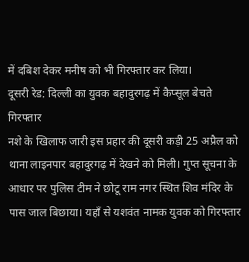में दबिश देकर मनीष को भी गिरफ्तार कर लिया।
दूसरी रेड: दिल्ली का युवक बहादुरगढ़ में कैप्सूल बेचते गिरफ्तार
नशे के खिलाफ जारी इस प्रहार की दूसरी कड़ी 25 अप्रैल को थाना लाइनपार बहादुरगढ़ में देखने को मिली। गुप्त सूचना के आधार पर पुलिस टीम ने छोटू राम नगर स्थित शिव मंदिर के पास जाल बिछाया। यहाँ से यशवंत नामक युवक को गिरफ्तार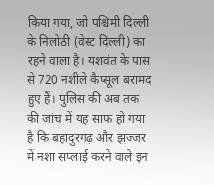किया गया, जो पश्चिमी दिल्ली के निलोठी (वेस्ट दिल्ली) का रहने वाला है। यशवंत के पास से 720 नशीले कैप्सूल बरामद हुए हैं। पुलिस की अब तक की जांच में यह साफ हो गया है कि बहादुरगढ़ और झज्जर में नशा सप्लाई करने वाले इन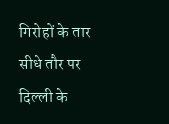गिरोहों के तार सीधे तौर पर दिल्ली के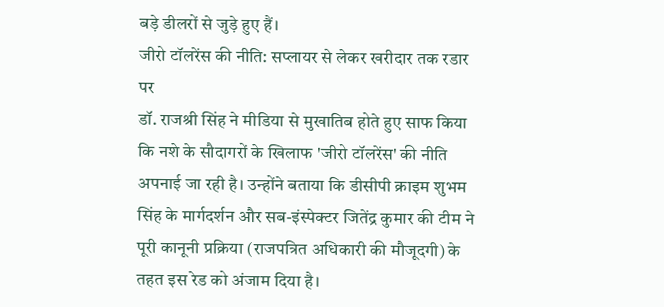बड़े डीलरों से जुड़े हुए हैं।
जीरो टॉलरेंस की नीति: सप्लायर से लेकर खरीदार तक रडार पर
डॉ. राजश्री सिंह ने मीडिया से मुखातिब होते हुए साफ किया कि नशे के सौदागरों के खिलाफ 'जीरो टॉलरेंस' की नीति अपनाई जा रही है। उन्होंने बताया कि डीसीपी क्राइम शुभम सिंह के मार्गदर्शन और सब-इंस्पेक्टर जितेंद्र कुमार की टीम ने पूरी कानूनी प्रक्रिया (राजपत्रित अधिकारी की मौजूदगी) के तहत इस रेड को अंजाम दिया है।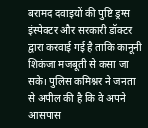बरामद दवाइयों की पुष्टि ड्रग्स इंस्पेक्टर और सरकारी डॉक्टर द्वारा करवाई गई है ताकि कानूनी शिकंजा मजबूती से कसा जा सके। पुलिस कमिश्नर ने जनता से अपील की है कि वे अपने आसपास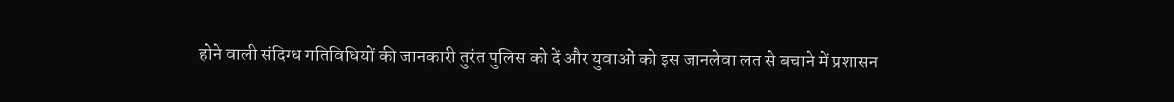होने वाली संदिग्ध गतिविधियों की जानकारी तुरंत पुलिस को दें और युवाओं को इस जानलेवा लत से बचाने में प्रशासन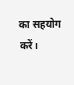का सहयोग करें।